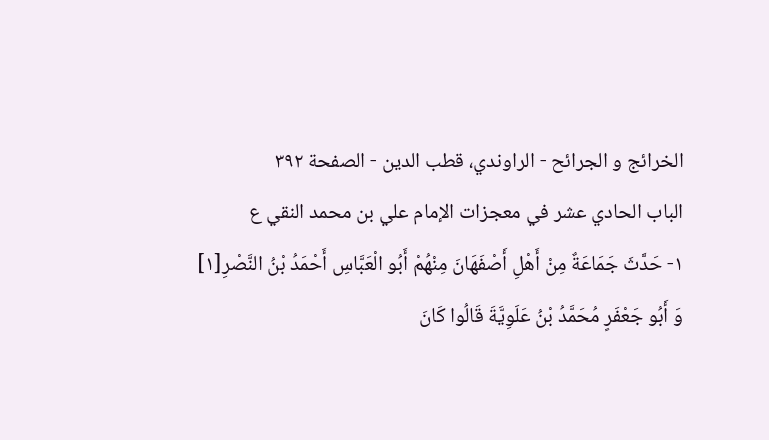الخرائج و الجرائح - الراوندي، قطب الدين - الصفحة ٣٩٢
الباب الحادي عشر في معجزات الإمام علي بن محمد النقي ع
١- حَدَّثَ جَمَاعَةٌ مِنْ أَهْلِ أَصْفَهَانَ مِنْهُمْ أَبُو الْعَبَّاسِ أَحْمَدُ بْنُ النَّصْرِ[١] وَ أَبُو جَعْفَرٍ مُحَمَّدُ بْنُ عَلَوِيَّةَ قَالُوا كَانَ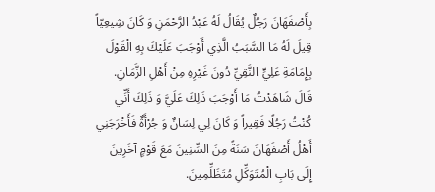بِأَصْفَهَانَ رَجُلٌ يُقَالُ لَهُ عَبْدُ الرَّحْمَنِ وَ كَانَ شِيعِيّاً قِيلَ لَهُ مَا السَّبَبُ الَّذِي أَوْجَبَ عَلَيْكَ بِهِ الْقَوْلَ بِإِمَامَةِ عَلِيٍّ النَّقِيِّ دُونَ غَيْرِهِ مِنْ أَهْلِ الزَّمَانِ.
قَالَ شَاهَدْتُ مَا أَوْجَبَ ذَلِكَ عَلَيَّ وَ ذَلِكَ أَنِّي كُنْتُ رَجُلًا فَقِيراً وَ كَانَ لِي لِسَانٌ وَ جُرْأَةٌ فَأَخْرَجَنِي أَهْلُ أَصْفَهَانَ سَنَةً مِنَ السِّنِينَ مَعَ قَوْمٍ آخَرِينَ إِلَى بَابِ الْمُتَوَكِّلِ مُتَظَلِّمِينَ.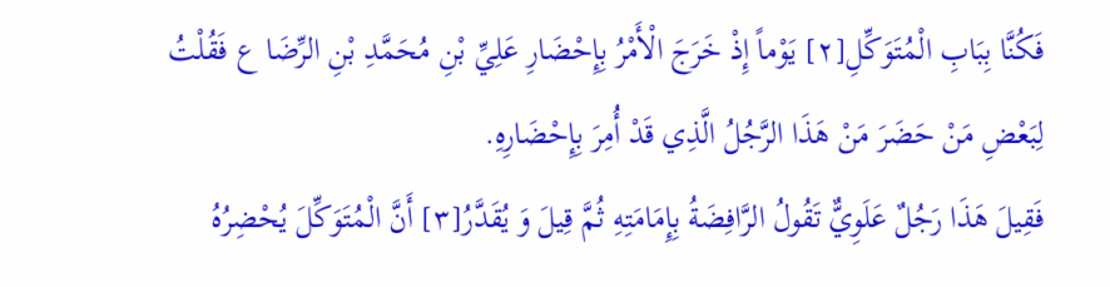فَكُنَّا بِبَابِ الْمُتَوَكِّلِ[٢] يَوْماً إِذْ خَرَجَ الْأَمْرُ بِإِحْضَارِ عَلِيِّ بْنِ مُحَمَّدِ بْنِ الرِّضَا ع فَقُلْتُ لِبَعْضِ مَنْ حَضَرَ مَنْ هَذَا الرَّجُلُ الَّذِي قَدْ أُمِرَ بِإِحْضَارِهِ.
فَقِيلَ هَذَا رَجُلٌ عَلَوِيٌّ تَقُولُ الرَّافِضَةُ بِإِمَامَتِهِ ثُمَّ قِيلَ وَ يُقَدَّرُ[٣] أَنَّ الْمُتَوَكِّلَ يُحْضِرُهُ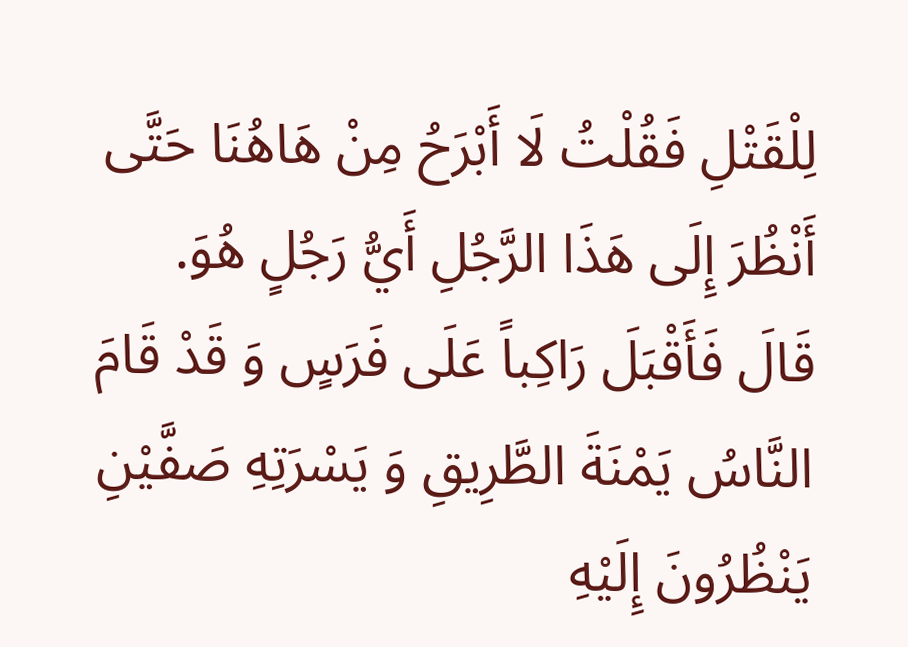لِلْقَتْلِ فَقُلْتُ لَا أَبْرَحُ مِنْ هَاهُنَا حَتَّى أَنْظُرَ إِلَى هَذَا الرَّجُلِ أَيُّ رَجُلٍ هُوَ.
قَالَ فَأَقْبَلَ رَاكِباً عَلَى فَرَسٍ وَ قَدْ قَامَ النَّاسُ يَمْنَةَ الطَّرِيقِ وَ يَسْرَتِهِ صَفَّيْنِ يَنْظُرُونَ إِلَيْهِ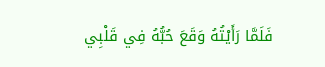فَلَمَّا رَأَيْتُهُ وَقَعَ حُبُّهُ فِي قَلْبِي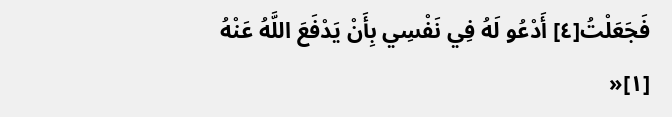فَجَعَلْتُ[٤] أَدْعُو لَهُ فِي نَفْسِي بِأَنْ يَدْفَعَ اللَّهُ عَنْهُ
[١]«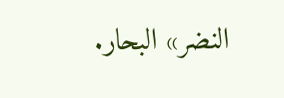النضر» البحار.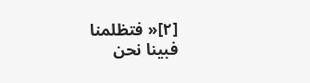[٢]« فتظلمنا فبينا نحن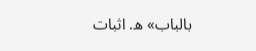بالباب» ه. اثبات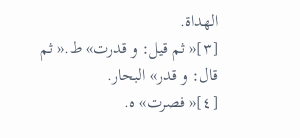الهداة.
[٣]« ثم قيل: و قدرت» ط.« ثم قال: و قدر» البحار.
[٤]« فصرت» ه.